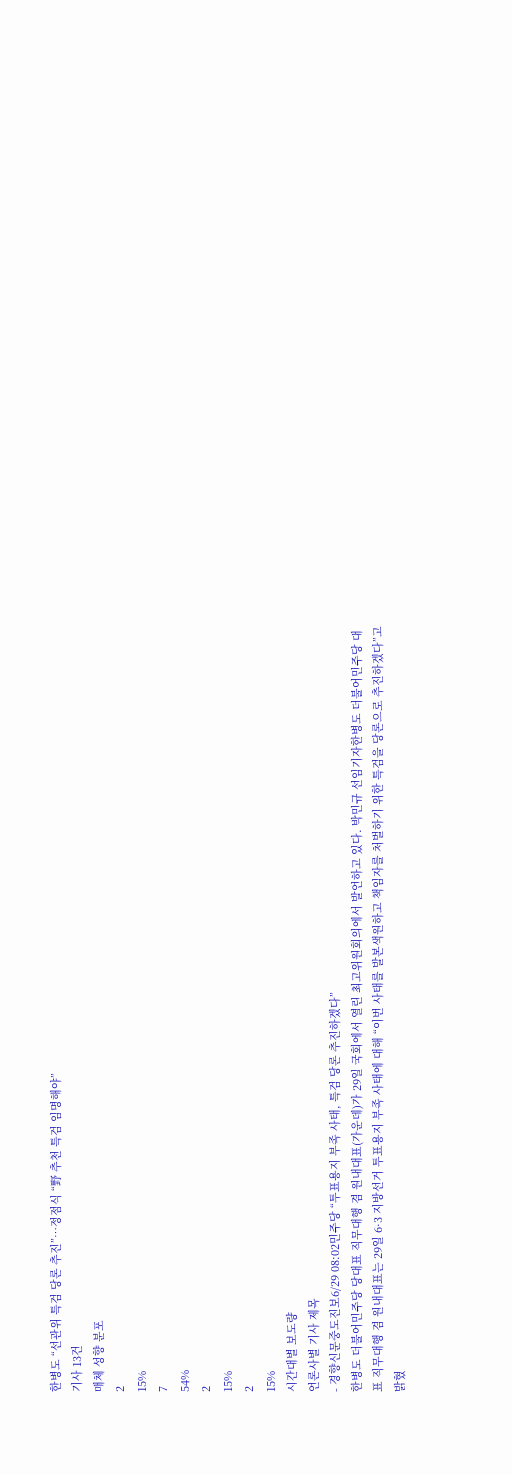한병도 “선관위 특검 당론 추진”…정점식 “野 추천 특검 임명해야”
기사 13건
매체 성향 분포
2
15%
7
54%
2
15%
2
15%
시간대별 보도량
언론사별 기사 제목
- 경향신문중도진보6/29 08:02민주당 “투표용지 부족 사태, 특검 당론 추진하겠다”
한병도 더불어민주당 당대표 직무대행 겸 원내대표(가운데)가 29일 국회에서 열린 최고위원회의에서 발언하고 있다. 박민규 선임기자한병도 더불어민주당 대표 직무대행 겸 원내대표는 29일 6·3 지방선거 투표용지 부족 사태에 대해 “이번 사태를 발본색원하고 책임자를 처벌하기 위한 특검을 당론으로 추진하겠다”고 밝혔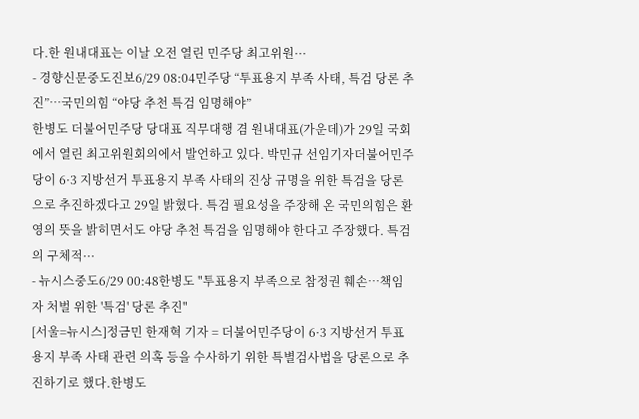다.한 원내대표는 이날 오전 열린 민주당 최고위원···
- 경향신문중도진보6/29 08:04민주당 “투표용지 부족 사태, 특검 당론 추진”…국민의힘 “야당 추천 특검 임명해야”
한병도 더불어민주당 당대표 직무대행 겸 원내대표(가운데)가 29일 국회에서 열린 최고위원회의에서 발언하고 있다. 박민규 선임기자더불어민주당이 6·3 지방선거 투표용지 부족 사태의 진상 규명을 위한 특검을 당론으로 추진하겠다고 29일 밝혔다. 특검 필요성을 주장해 온 국민의힘은 환영의 뜻을 밝히면서도 야당 추천 특검을 임명해야 한다고 주장했다. 특검의 구체적···
- 뉴시스중도6/29 00:48한병도 "투표용지 부족으로 참정권 훼손…책임자 처벌 위한 '특검' 당론 추진"
[서울=뉴시스]정금민 한재혁 기자 = 더불어민주당이 6·3 지방선거 투표용지 부족 사태 관련 의혹 등을 수사하기 위한 특별검사법을 당론으로 추진하기로 했다.한병도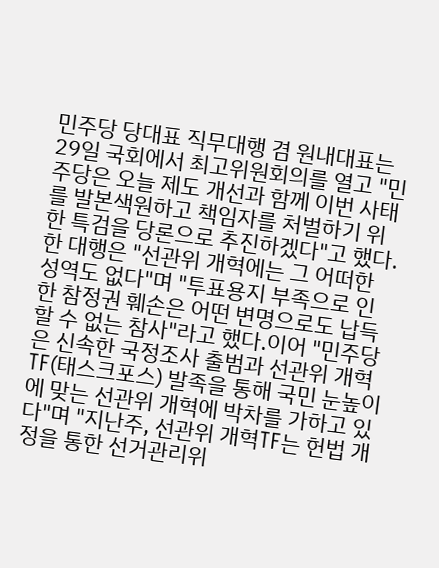민주당 당대표 직무대행 겸 원내대표는 29일 국회에서 최고위원회의를 열고 "민주당은 오늘 제도 개선과 함께 이번 사태를 발본색원하고 책임자를 처벌하기 위한 특검을 당론으로 추진하겠다"고 했다.한 대행은 "선관위 개혁에는 그 어떠한 성역도 없다"며 "투표용지 부족으로 인한 참정권 훼손은 어떤 변명으로도 납득할 수 없는 참사"라고 했다.이어 "민주당은 신속한 국정조사 출범과 선관위 개혁 TF(태스크포스) 발족을 통해 국민 눈높이에 맞는 선관위 개혁에 박차를 가하고 있다"며 "지난주, 선관위 개혁TF는 헌법 개정을 통한 선거관리위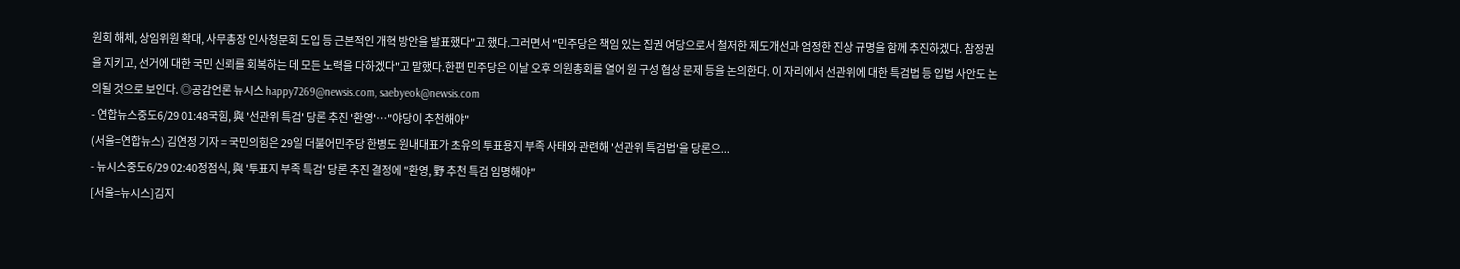원회 해체, 상임위원 확대, 사무총장 인사청문회 도입 등 근본적인 개혁 방안을 발표했다"고 했다.그러면서 "민주당은 책임 있는 집권 여당으로서 철저한 제도개선과 엄정한 진상 규명을 함께 추진하겠다. 참정권을 지키고, 선거에 대한 국민 신뢰를 회복하는 데 모든 노력을 다하겠다"고 말했다.한편 민주당은 이날 오후 의원총회를 열어 원 구성 협상 문제 등을 논의한다. 이 자리에서 선관위에 대한 특검법 등 입법 사안도 논의될 것으로 보인다. ◎공감언론 뉴시스 happy7269@newsis.com, saebyeok@newsis.com
- 연합뉴스중도6/29 01:48국힘, 與 '선관위 특검' 당론 추진 '환영'…"야당이 추천해야"
(서울=연합뉴스) 김연정 기자 = 국민의힘은 29일 더불어민주당 한병도 원내대표가 초유의 투표용지 부족 사태와 관련해 '선관위 특검법'을 당론으...
- 뉴시스중도6/29 02:40정점식, 與 '투표지 부족 특검' 당론 추진 결정에 "환영, 野 추천 특검 임명해야"
[서울=뉴시스]김지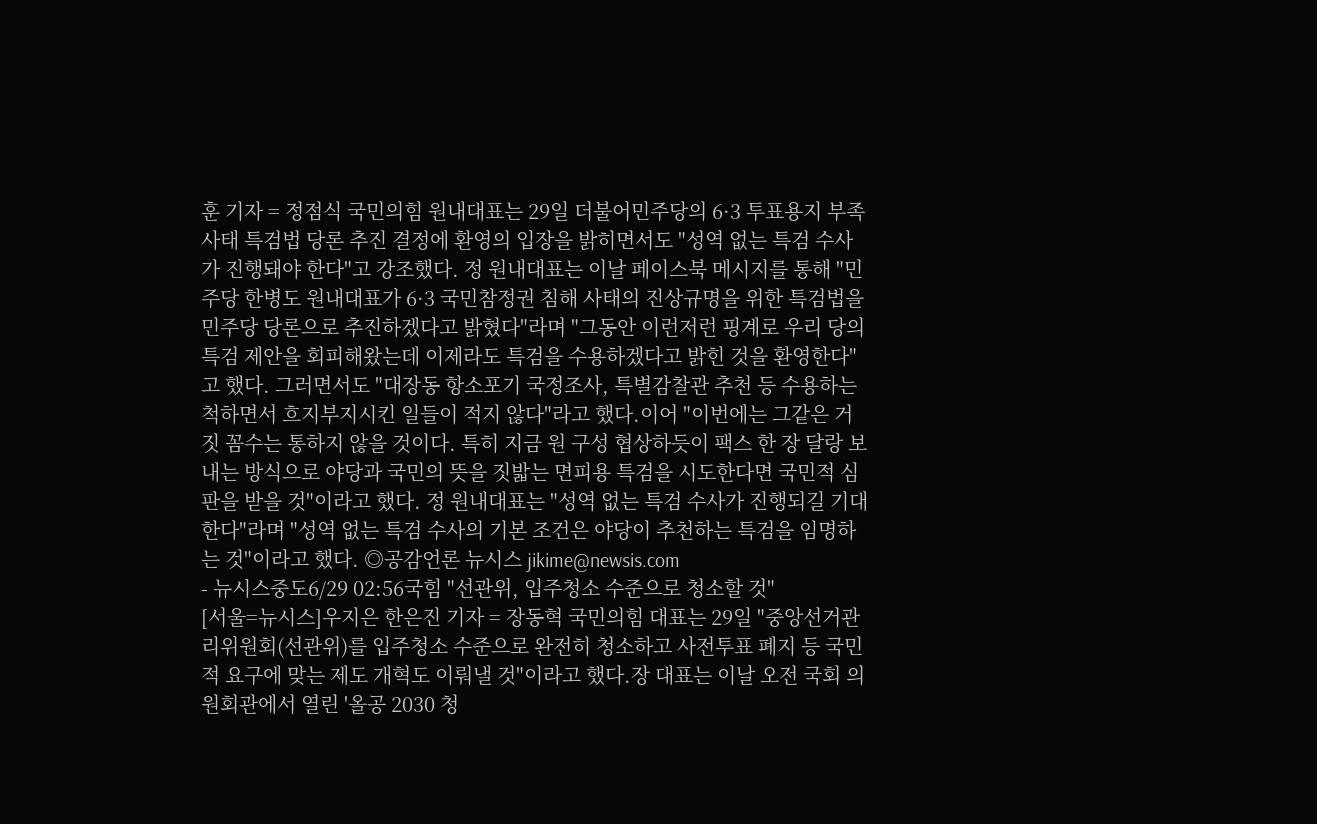훈 기자 = 정점식 국민의힘 원내대표는 29일 더불어민주당의 6·3 투표용지 부족 사태 특검법 당론 추진 결정에 환영의 입장을 밝히면서도 "성역 없는 특검 수사가 진행돼야 한다"고 강조했다. 정 원내대표는 이날 페이스북 메시지를 통해 "민주당 한병도 원내대표가 6·3 국민참정권 침해 사태의 진상규명을 위한 특검법을 민주당 당론으로 추진하겠다고 밝혔다"라며 "그동안 이런저런 핑계로 우리 당의 특검 제안을 회피해왔는데 이제라도 특검을 수용하겠다고 밝힌 것을 환영한다"고 했다. 그러면서도 "대장동 항소포기 국정조사, 특별감찰관 추천 등 수용하는 척하면서 흐지부지시킨 일들이 적지 않다"라고 했다.이어 "이번에는 그같은 거짓 꼼수는 통하지 않을 것이다. 특히 지금 원 구성 협상하듯이 팩스 한 장 달랑 보내는 방식으로 야당과 국민의 뜻을 짓밟는 면피용 특검을 시도한다면 국민적 심판을 받을 것"이라고 했다. 정 원내대표는 "성역 없는 특검 수사가 진행되길 기대한다"라며 "성역 없는 특검 수사의 기본 조건은 야당이 추천하는 특검을 임명하는 것"이라고 했다. ◎공감언론 뉴시스 jikime@newsis.com
- 뉴시스중도6/29 02:56국힘 "선관위, 입주청소 수준으로 청소할 것"
[서울=뉴시스]우지은 한은진 기자 = 장동혁 국민의힘 대표는 29일 "중앙선거관리위원회(선관위)를 입주청소 수준으로 완전히 청소하고 사전투표 폐지 등 국민적 요구에 맞는 제도 개혁도 이뤄낼 것"이라고 했다.장 대표는 이날 오전 국회 의원회관에서 열린 '올공 2030 청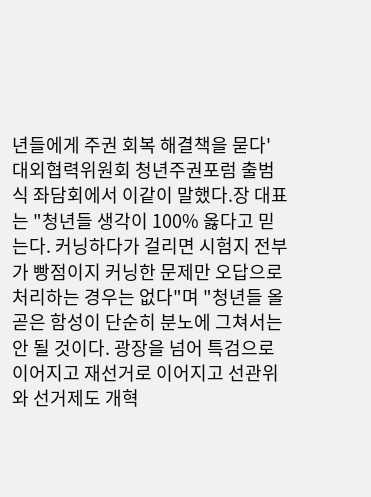년들에게 주권 회복 해결책을 묻다' 대외협력위원회 청년주권포럼 출범식 좌담회에서 이같이 말했다.장 대표는 "청년들 생각이 100% 옳다고 믿는다. 커닝하다가 걸리면 시험지 전부가 빵점이지 커닝한 문제만 오답으로 처리하는 경우는 없다"며 "청년들 올곧은 함성이 단순히 분노에 그쳐서는 안 될 것이다. 광장을 넘어 특검으로 이어지고 재선거로 이어지고 선관위와 선거제도 개혁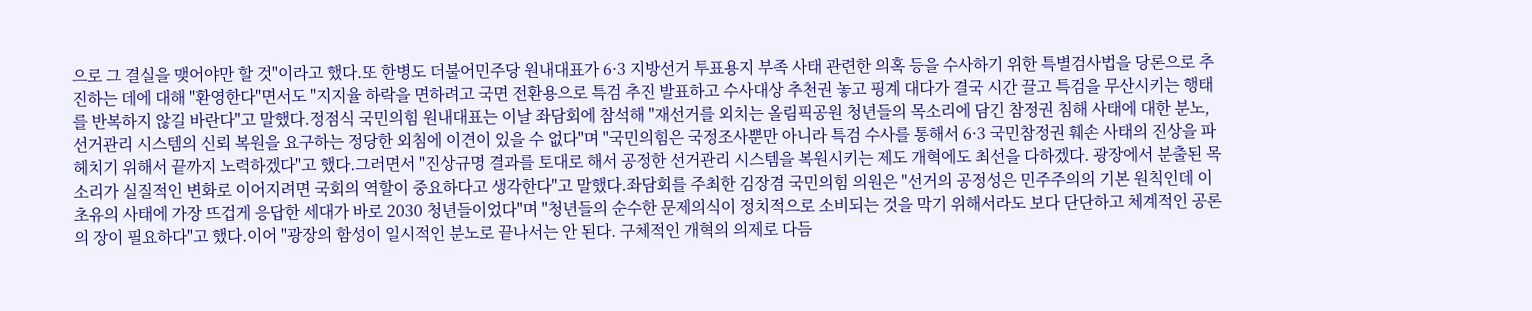으로 그 결실을 맺어야만 할 것"이라고 했다.또 한병도 더불어민주당 원내대표가 6·3 지방선거 투표용지 부족 사태 관련한 의혹 등을 수사하기 위한 특별검사법을 당론으로 추진하는 데에 대해 "환영한다"면서도 "지지율 하락을 면하려고 국면 전환용으로 특검 추진 발표하고 수사대상 추천권 놓고 핑계 대다가 결국 시간 끌고 특검을 무산시키는 행태를 반복하지 않길 바란다"고 말했다.정점식 국민의힘 원내대표는 이날 좌담회에 참석해 "재선거를 외치는 올림픽공원 청년들의 목소리에 담긴 참정권 침해 사태에 대한 분노, 선거관리 시스템의 신뢰 복원을 요구하는 정당한 외침에 이견이 있을 수 없다"며 "국민의힘은 국정조사뿐만 아니라 특검 수사를 통해서 6·3 국민참정권 훼손 사태의 진상을 파헤치기 위해서 끝까지 노력하겠다"고 했다.그러면서 "진상규명 결과를 토대로 해서 공정한 선거관리 시스템을 복원시키는 제도 개혁에도 최선을 다하겠다. 광장에서 분출된 목소리가 실질적인 변화로 이어지려면 국회의 역할이 중요하다고 생각한다"고 말했다.좌담회를 주최한 김장겸 국민의힘 의원은 "선거의 공정성은 민주주의의 기본 원칙인데 이 초유의 사태에 가장 뜨겁게 응답한 세대가 바로 2030 청년들이었다"며 "청년들의 순수한 문제의식이 정치적으로 소비되는 것을 막기 위해서라도 보다 단단하고 체계적인 공론의 장이 필요하다"고 했다.이어 "광장의 함성이 일시적인 분노로 끝나서는 안 된다. 구체적인 개혁의 의제로 다듬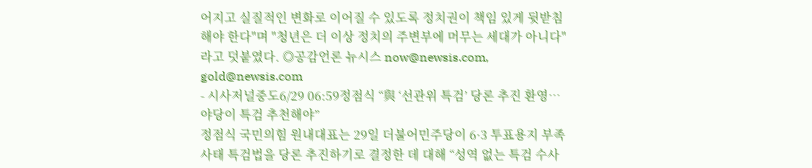어지고 실질적인 변화로 이어질 수 있도록 정치권이 책임 있게 뒷받침해야 한다"며 "청년은 더 이상 정치의 주변부에 머무는 세대가 아니다"라고 덧붙였다. ◎공감언론 뉴시스 now@newsis.com, gold@newsis.com
- 시사저널중도6/29 06:59정점식 “與 ‘선관위 특검’ 당론 추진 환영…야당이 특검 추천해야”
정점식 국민의힘 원내대표는 29일 더불어민주당이 6·3 투표용지 부족 사태 특검법을 당론 추진하기로 결정한 데 대해 “성역 없는 특검 수사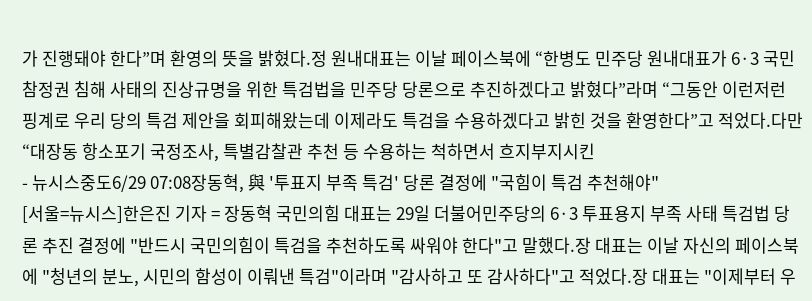가 진행돼야 한다”며 환영의 뜻을 밝혔다.정 원내대표는 이날 페이스북에 “한병도 민주당 원내대표가 6·3 국민참정권 침해 사태의 진상규명을 위한 특검법을 민주당 당론으로 추진하겠다고 밝혔다”라며 “그동안 이런저런 핑계로 우리 당의 특검 제안을 회피해왔는데 이제라도 특검을 수용하겠다고 밝힌 것을 환영한다”고 적었다.다만 “대장동 항소포기 국정조사, 특별감찰관 추천 등 수용하는 척하면서 흐지부지시킨
- 뉴시스중도6/29 07:08장동혁, 與 '투표지 부족 특검' 당론 결정에 "국힘이 특검 추천해야"
[서울=뉴시스]한은진 기자 = 장동혁 국민의힘 대표는 29일 더불어민주당의 6·3 투표용지 부족 사태 특검법 당론 추진 결정에 "반드시 국민의힘이 특검을 추천하도록 싸워야 한다"고 말했다.장 대표는 이날 자신의 페이스북에 "청년의 분노, 시민의 함성이 이뤄낸 특검"이라며 "감사하고 또 감사하다"고 적었다.장 대표는 "이제부터 우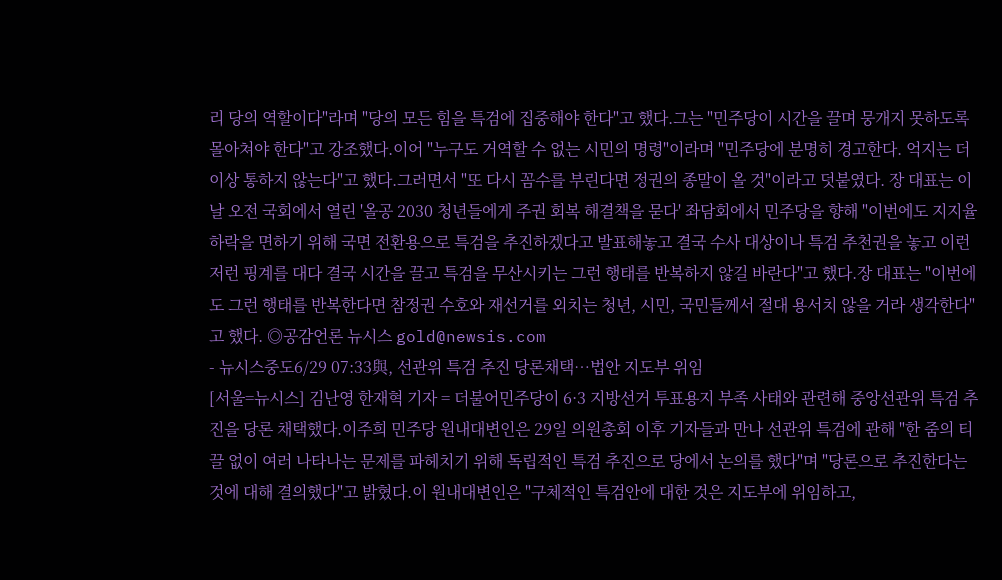리 당의 역할이다"라며 "당의 모든 힘을 특검에 집중해야 한다"고 했다.그는 "민주당이 시간을 끌며 뭉개지 못하도록 몰아쳐야 한다"고 강조했다.이어 "누구도 거역할 수 없는 시민의 명령"이라며 "민주당에 분명히 경고한다. 억지는 더 이상 통하지 않는다"고 했다.그러면서 "또 다시 꼼수를 부린다면 정권의 종말이 올 것"이라고 덧붙였다. 장 대표는 이날 오전 국회에서 열린 '올공 2030 청년들에게 주권 회복 해결책을 묻다' 좌담회에서 민주당을 향해 "이번에도 지지율 하락을 면하기 위해 국면 전환용으로 특검을 추진하겠다고 발표해놓고 결국 수사 대상이나 특검 추천권을 놓고 이런저런 핑계를 대다 결국 시간을 끌고 특검을 무산시키는 그런 행태를 반복하지 않길 바란다"고 했다.장 대표는 "이번에도 그런 행태를 반복한다면 참정권 수호와 재선거를 외치는 청년, 시민, 국민들께서 절대 용서치 않을 거라 생각한다"고 했다. ◎공감언론 뉴시스 gold@newsis.com
- 뉴시스중도6/29 07:33與, 선관위 특검 추진 당론채택…법안 지도부 위임
[서울=뉴시스] 김난영 한재혁 기자 = 더불어민주당이 6·3 지방선거 투표용지 부족 사태와 관련해 중앙선관위 특검 추진을 당론 채택했다.이주희 민주당 원내대변인은 29일 의원총회 이후 기자들과 만나 선관위 특검에 관해 "한 줌의 티끌 없이 여러 나타나는 문제를 파헤치기 위해 독립적인 특검 추진으로 당에서 논의를 했다"며 "당론으로 추진한다는 것에 대해 결의했다"고 밝혔다.이 원내대변인은 "구체적인 특검안에 대한 것은 지도부에 위임하고,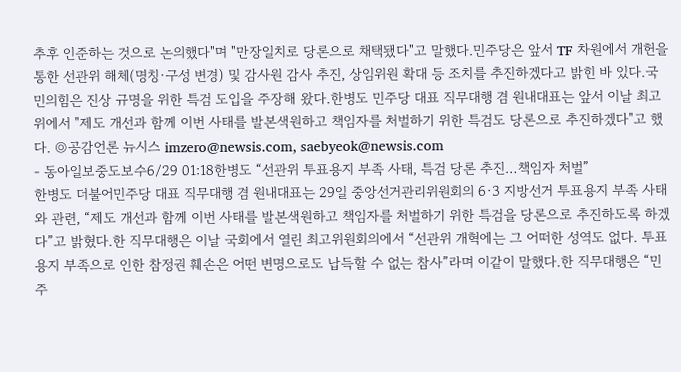추후 인준하는 것으로 논의했다"며 "만장일치로 당론으로 채택됐다"고 말했다.민주당은 앞서 TF 차원에서 개헌을 통한 선관위 해체(명칭·구성 변경) 및 감사원 감사 추진, 상임위원 확대 등 조치를 추진하겠다고 밝힌 바 있다.국민의힘은 진상 규명을 위한 특검 도입을 주장해 왔다.한병도 민주당 대표 직무대행 겸 원내대표는 앞서 이날 최고위에서 "제도 개선과 함께 이번 사태를 발본색원하고 책임자를 처벌하기 위한 특검도 당론으로 추진하겠다"고 했다. ◎공감언론 뉴시스 imzero@newsis.com, saebyeok@newsis.com
- 동아일보중도보수6/29 01:18한병도 “선관위 투표용지 부족 사태, 특검 당론 추진…책임자 처벌”
한병도 더불어민주당 대표 직무대행 겸 원내대표는 29일 중앙선거관리위원회의 6·3 지방선거 투표용지 부족 사태와 관련, “제도 개선과 함께 이번 사태를 발본색원하고 책임자를 처벌하기 위한 특검을 당론으로 추진하도록 하겠다”고 밝혔다.한 직무대행은 이날 국회에서 열린 최고위원회의에서 “선관위 개혁에는 그 어떠한 성역도 없다. 투표용지 부족으로 인한 참정권 훼손은 어떤 변명으로도 납득할 수 없는 참사”라며 이같이 말했다.한 직무대행은 “민주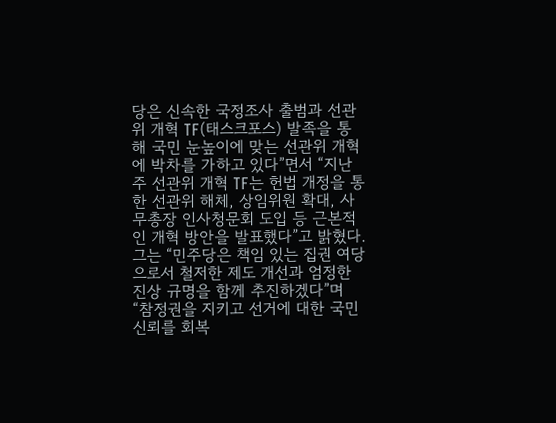당은 신속한 국정조사 출범과 선관위 개혁 TF(태스크포스) 발족을 통해 국민 눈높이에 맞는 선관위 개혁에 박차를 가하고 있다”면서 “지난주 선관위 개혁 TF는 헌법 개정을 통한 선관위 해체, 상임위원 확대, 사무총장 인사청문회 도입 등 근본적인 개혁 방안을 발표했다”고 밝혔다. 그는 “민주당은 책임 있는 집권 여당으로서 철저한 제도 개선과 엄정한 진상 규명을 함께 추진하겠다”며 “참정권을 지키고 선거에 대한 국민 신뢰를 회복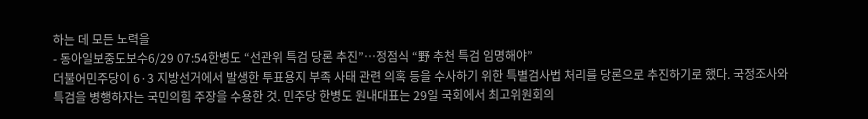하는 데 모든 노력을
- 동아일보중도보수6/29 07:54한병도 “선관위 특검 당론 추진”…정점식 “野 추천 특검 임명해야”
더불어민주당이 6·3 지방선거에서 발생한 투표용지 부족 사태 관련 의혹 등을 수사하기 위한 특별검사법 처리를 당론으로 추진하기로 했다. 국정조사와 특검을 병행하자는 국민의힘 주장을 수용한 것. 민주당 한병도 원내대표는 29일 국회에서 최고위원회의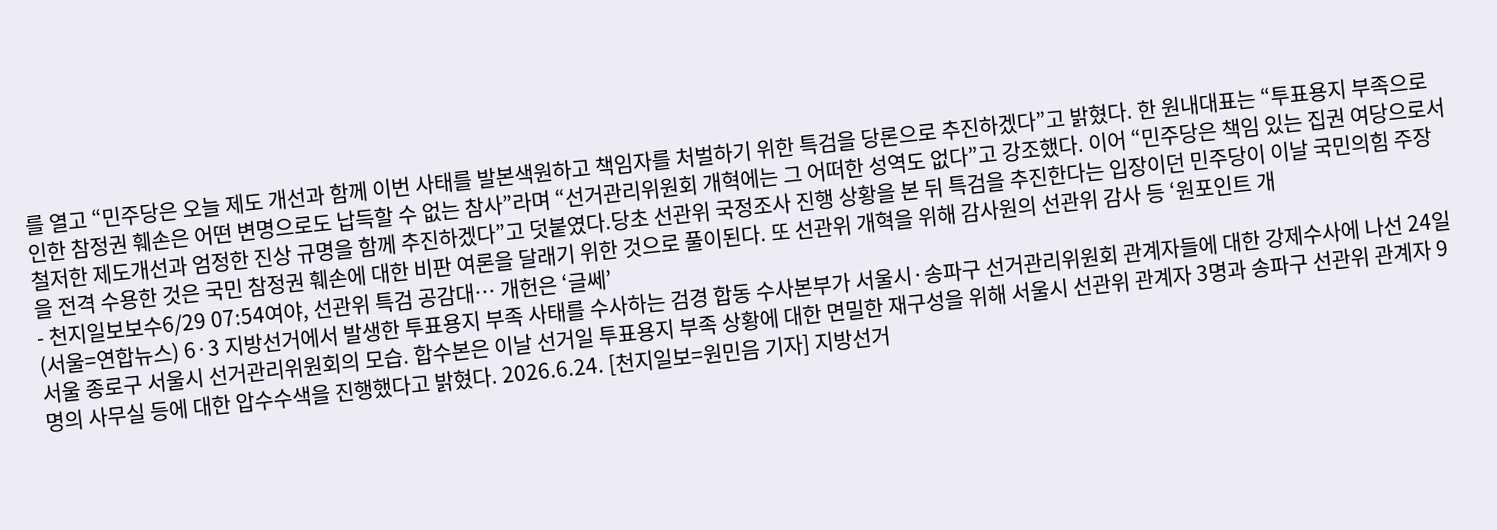를 열고 “민주당은 오늘 제도 개선과 함께 이번 사태를 발본색원하고 책임자를 처벌하기 위한 특검을 당론으로 추진하겠다”고 밝혔다. 한 원내대표는 “투표용지 부족으로 인한 참정권 훼손은 어떤 변명으로도 납득할 수 없는 참사”라며 “선거관리위원회 개혁에는 그 어떠한 성역도 없다”고 강조했다. 이어 “민주당은 책임 있는 집권 여당으로서 철저한 제도개선과 엄정한 진상 규명을 함께 추진하겠다”고 덧붙였다.당초 선관위 국정조사 진행 상황을 본 뒤 특검을 추진한다는 입장이던 민주당이 이날 국민의힘 주장을 전격 수용한 것은 국민 참정권 훼손에 대한 비판 여론을 달래기 위한 것으로 풀이된다. 또 선관위 개혁을 위해 감사원의 선관위 감사 등 ‘원포인트 개
- 천지일보보수6/29 07:54여야, 선관위 특검 공감대… 개헌은 ‘글쎄’
(서울=연합뉴스) 6·3 지방선거에서 발생한 투표용지 부족 사태를 수사하는 검경 합동 수사본부가 서울시·송파구 선거관리위원회 관계자들에 대한 강제수사에 나선 24일 서울 종로구 서울시 선거관리위원회의 모습. 합수본은 이날 선거일 투표용지 부족 상황에 대한 면밀한 재구성을 위해 서울시 선관위 관계자 3명과 송파구 선관위 관계자 9명의 사무실 등에 대한 압수수색을 진행했다고 밝혔다. 2026.6.24. [천지일보=원민음 기자] 지방선거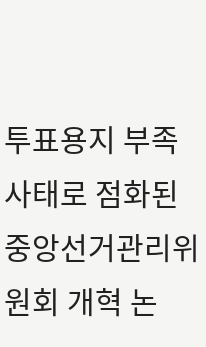투표용지 부족 사태로 점화된 중앙선거관리위원회 개혁 논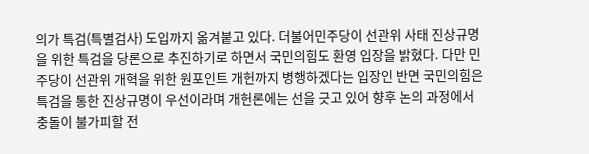의가 특검(특별검사) 도입까지 옮겨붙고 있다. 더불어민주당이 선관위 사태 진상규명을 위한 특검을 당론으로 추진하기로 하면서 국민의힘도 환영 입장을 밝혔다. 다만 민주당이 선관위 개혁을 위한 원포인트 개헌까지 병행하겠다는 입장인 반면 국민의힘은 특검을 통한 진상규명이 우선이라며 개헌론에는 선을 긋고 있어 향후 논의 과정에서 충돌이 불가피할 전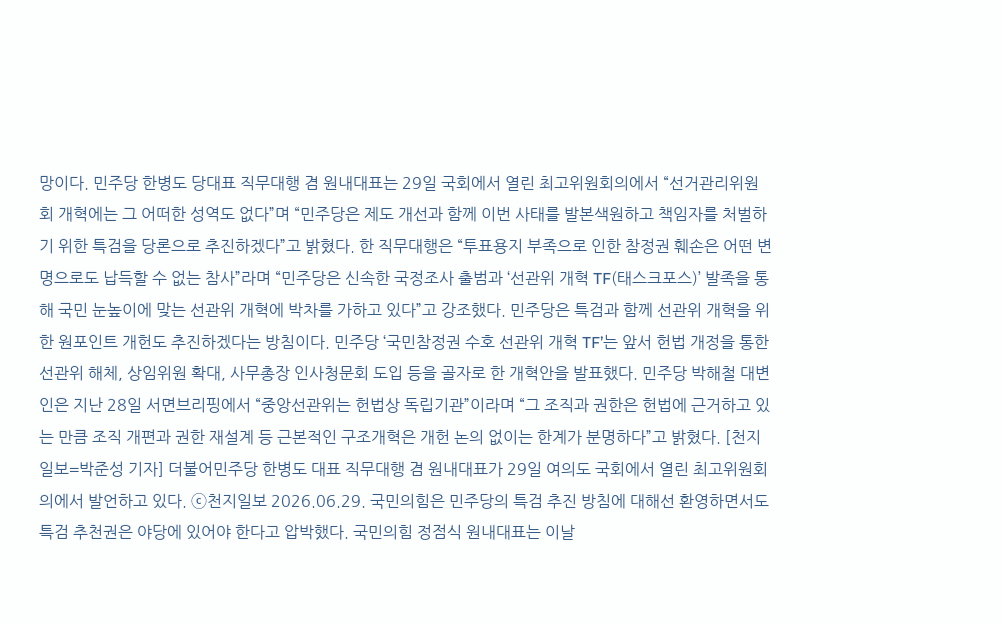망이다. 민주당 한병도 당대표 직무대행 겸 원내대표는 29일 국회에서 열린 최고위원회의에서 “선거관리위원회 개혁에는 그 어떠한 성역도 없다”며 “민주당은 제도 개선과 함께 이번 사태를 발본색원하고 책임자를 처벌하기 위한 특검을 당론으로 추진하겠다”고 밝혔다. 한 직무대행은 “투표용지 부족으로 인한 참정권 훼손은 어떤 변명으로도 납득할 수 없는 참사”라며 “민주당은 신속한 국정조사 출범과 ‘선관위 개혁 TF(태스크포스)’ 발족을 통해 국민 눈높이에 맞는 선관위 개혁에 박차를 가하고 있다”고 강조했다. 민주당은 특검과 함께 선관위 개혁을 위한 원포인트 개헌도 추진하겠다는 방침이다. 민주당 ‘국민참정권 수호 선관위 개혁 TF’는 앞서 헌법 개정을 통한 선관위 해체, 상임위원 확대, 사무총장 인사청문회 도입 등을 골자로 한 개혁안을 발표했다. 민주당 박해철 대변인은 지난 28일 서면브리핑에서 “중앙선관위는 헌법상 독립기관”이라며 “그 조직과 권한은 헌법에 근거하고 있는 만큼 조직 개편과 권한 재설계 등 근본적인 구조개혁은 개헌 논의 없이는 한계가 분명하다”고 밝혔다. [천지일보=박준성 기자] 더불어민주당 한병도 대표 직무대행 겸 원내대표가 29일 여의도 국회에서 열린 최고위원회의에서 발언하고 있다. ⓒ천지일보 2026.06.29. 국민의힘은 민주당의 특검 추진 방침에 대해선 환영하면서도 특검 추천권은 야당에 있어야 한다고 압박했다. 국민의힘 정점식 원내대표는 이날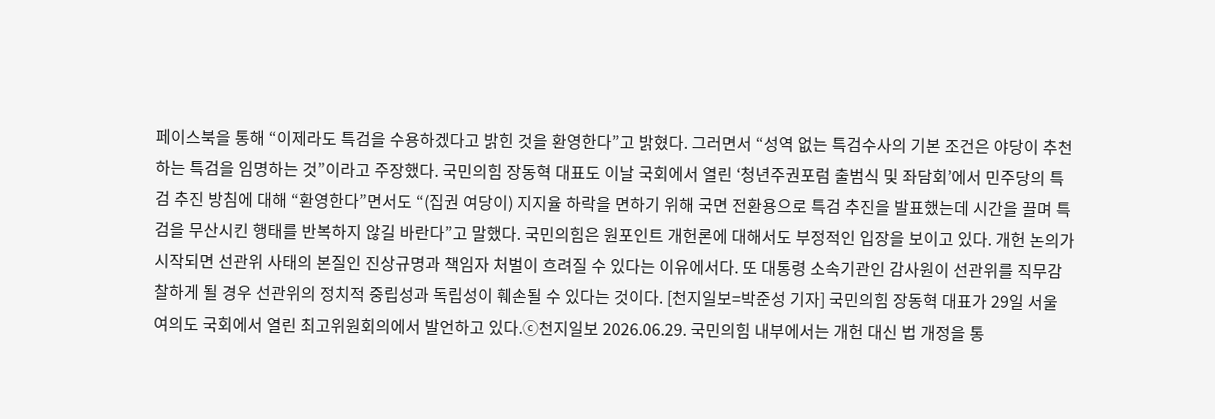페이스북을 통해 “이제라도 특검을 수용하겠다고 밝힌 것을 환영한다”고 밝혔다. 그러면서 “성역 없는 특검수사의 기본 조건은 야당이 추천하는 특검을 임명하는 것”이라고 주장했다. 국민의힘 장동혁 대표도 이날 국회에서 열린 ‘청년주권포럼 출범식 및 좌담회’에서 민주당의 특검 추진 방침에 대해 “환영한다”면서도 “(집권 여당이) 지지율 하락을 면하기 위해 국면 전환용으로 특검 추진을 발표했는데 시간을 끌며 특검을 무산시킨 행태를 반복하지 않길 바란다”고 말했다. 국민의힘은 원포인트 개헌론에 대해서도 부정적인 입장을 보이고 있다. 개헌 논의가 시작되면 선관위 사태의 본질인 진상규명과 책임자 처벌이 흐려질 수 있다는 이유에서다. 또 대통령 소속기관인 감사원이 선관위를 직무감찰하게 될 경우 선관위의 정치적 중립성과 독립성이 훼손될 수 있다는 것이다. [천지일보=박준성 기자] 국민의힘 장동혁 대표가 29일 서울 여의도 국회에서 열린 최고위원회의에서 발언하고 있다.ⓒ천지일보 2026.06.29. 국민의힘 내부에서는 개헌 대신 법 개정을 통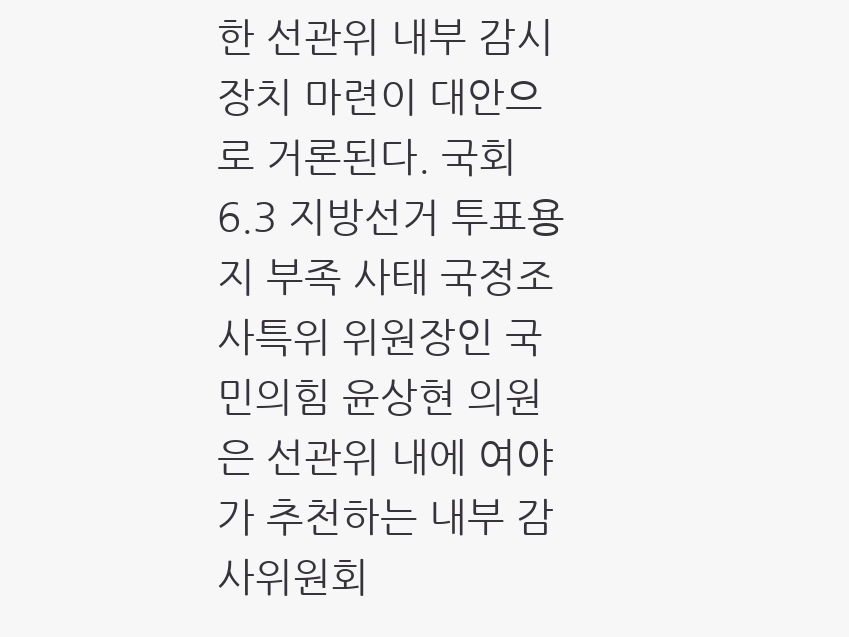한 선관위 내부 감시 장치 마련이 대안으로 거론된다. 국회 6.3 지방선거 투표용지 부족 사태 국정조사특위 위원장인 국민의힘 윤상현 의원은 선관위 내에 여야가 추천하는 내부 감사위원회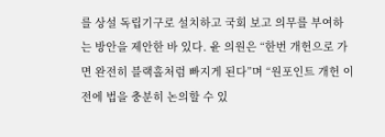를 상설 독립기구로 설치하고 국회 보고 의무를 부여하는 방안을 제안한 바 있다. 윤 의원은 “한번 개헌으로 가면 완전히 블랙홀처럼 빠지게 된다”며 “원포인트 개헌 이전에 법을 충분히 논의할 수 있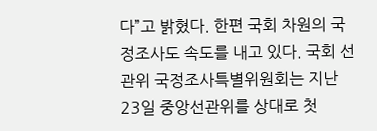다”고 밝혔다. 한편 국회 차원의 국정조사도 속도를 내고 있다. 국회 선관위 국정조사특별위원회는 지난 23일 중앙선관위를 상대로 첫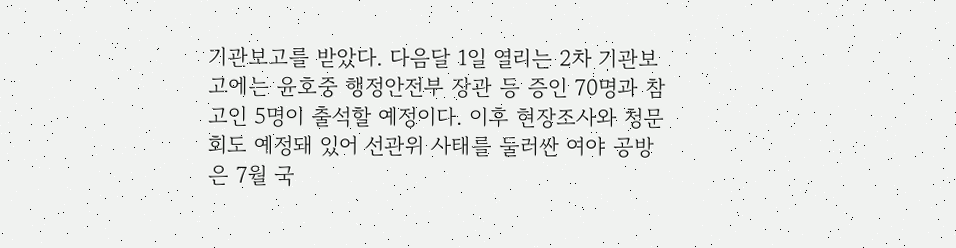기관보고를 받았다. 다음달 1일 열리는 2차 기관보고에는 윤호중 행정안전부 장관 등 증인 70명과 참고인 5명이 출석할 예정이다. 이후 현장조사와 청문회도 예정돼 있어 선관위 사태를 둘러싼 여야 공방은 7월 국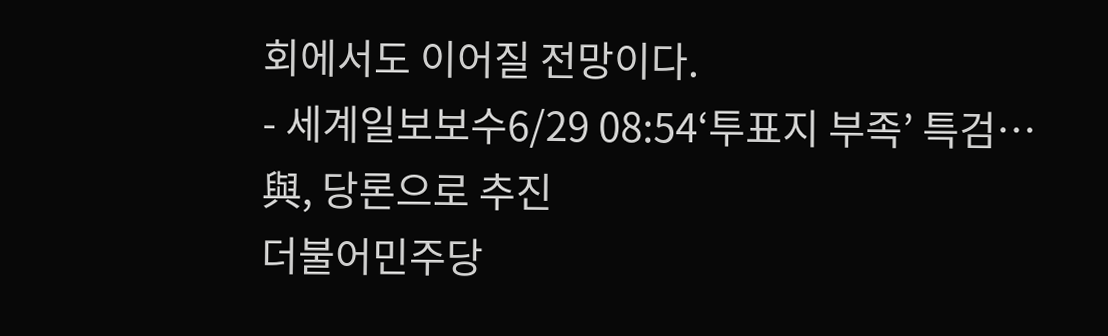회에서도 이어질 전망이다.
- 세계일보보수6/29 08:54‘투표지 부족’ 특검… 與, 당론으로 추진
더불어민주당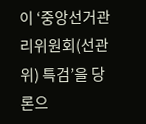이 ‘중앙선거관리위원회(선관위) 특검’을 당론으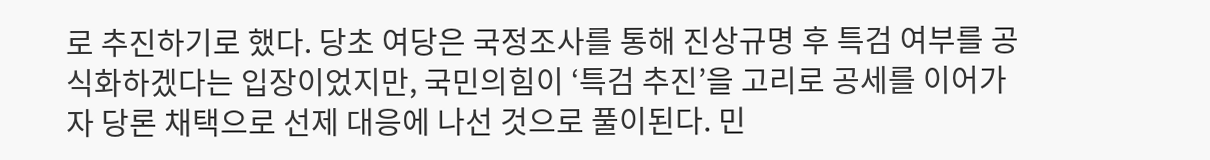로 추진하기로 했다. 당초 여당은 국정조사를 통해 진상규명 후 특검 여부를 공식화하겠다는 입장이었지만, 국민의힘이 ‘특검 추진’을 고리로 공세를 이어가자 당론 채택으로 선제 대응에 나선 것으로 풀이된다. 민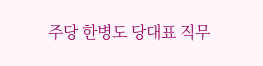주당 한병도 당대표 직무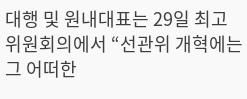대행 및 원내대표는 29일 최고위원회의에서 “선관위 개혁에는 그 어떠한